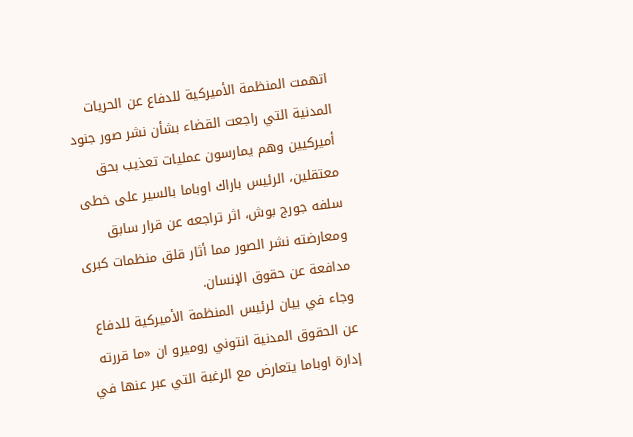اتهمت المنظمة الأميركية للدفاع عن الحريات المدنية التي راجعت القضاء بشأن نشر صور جنود أميركيين وهم يمارسون عمليات تعذيب بحق معتقلين، الرئيس باراك اوباما بالسير على خطى سلفه جورج بوش، اثر تراجعه عن قرار سابق ومعارضته نشر الصور مما أثار قلق منظمات كبرى مدافعة عن حقوق الإنسان.
وجاء في بيان لرئيس المنظمة الأميركية للدفاع عن الحقوق المدنية انتوني روميرو ان «ما قررته إدارة اوباما يتعارض مع الرغبة التي عبر عنها في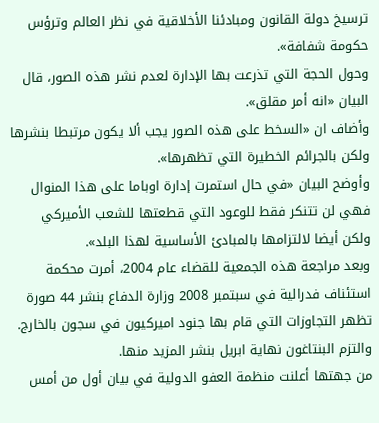ترسيخ دولة القانون ومبادئنا الأخلاقية في نظر العالم وترؤس حكومة شفافة».
وحول الحجة التي تذرعت بها الإدارة لعدم نشر هذه الصور، قال البيان «انه أمر مقلق».
وأضاف ان «السخط على هذه الصور يجب ألا يكون مرتبطا بنشرها ولكن بالجرائم الخطيرة التي تظهرها».
وأوضح البيان «في حال استمرت إدارة اوباما على هذا المنوال فهي لن تتنكر فقط للوعود التي قطعتها للشعب الأميركي ولكن أيضا لالتزامها بالمبادئ الأساسية لهذا البلد».
وبعد مراجعة هذه الجمعية للقضاء عام 2004، أمرت محكمة استئناف فدرالية في سبتمبر 2008 وزارة الدفاع بنشر 44 صورة تظهر التجاوزات التي قام بها جنود اميركيون في سجون بالخارج. والتزم البنتاغون نهاية ابريل بنشر المزيد منها.
من جهتها أعلنت منظمة العفو الدولية في بيان أول من أمس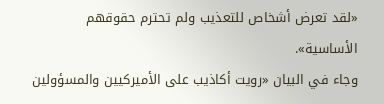«لقد تعرض أشخاص للتعذيب ولم تحترم حقوقهم الأساسية».
وجاء في البيان «رويت أكاذيب على الأميركيين والمسؤولين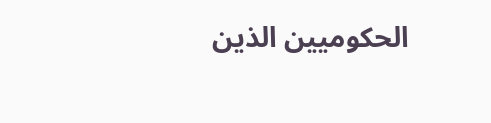الحكوميين الذين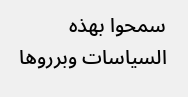سمحوا بهذه السياسات وبرروها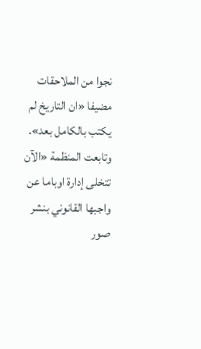نجوا من الملاحقات مضيفا «ان التاريخ لم يكتب بالكامل بعد».
وتابعت المنظمة «الآن تتخلى إدارة اوباما عن واجبها القانوني بنشر صور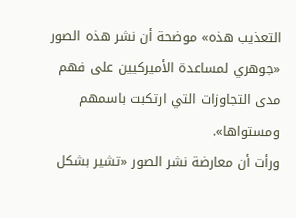التعذيب هذه» موضحة أن نشر هذه الصور «جوهري لمساعدة الأميركيين على فهم مدى التجاوزات التي ارتكبت باسمهم ومستواها».
ورأت أن معارضة نشر الصور «تشير بشكل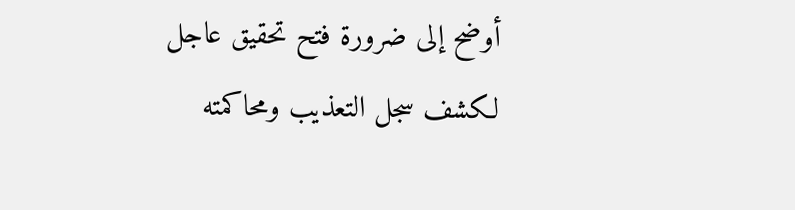أوضح إلى ضرورة فتح تحقيق عاجل لكشف سجل التعذيب ومحاكمته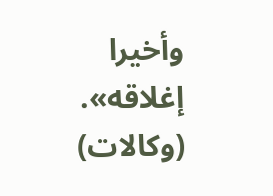وأخيرا إغلاقه».
(وكالات)